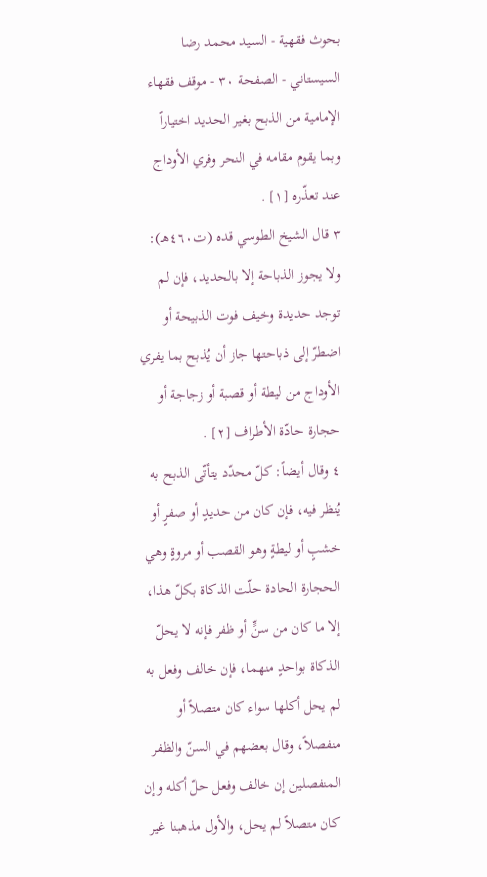بحوث فقهية - السيد محمد رضا السيستاني - الصفحة ٣٠ - موقف فقهاء الإمامية من الذبح بغير الحديد اختياراً
وبما يقوم مقامه في النحر وفري الأوداج عند تعذّره [١] .
٣ قال الشيخ الطوسي قده (ت٤٦٠هـ): ولا يجوز الذباحة إلا بالحديد، فإن لم توجد حديدة وخيف فوت الذبيحة أو اضطرّ إلى ذباحتها جاز أن يُذبح بما يفري الأوداج من ليطة أو قصبة أو زجاجة أو حجارة حادّة الأطراف [٢] .
٤ وقال أيضاً: كلّ محدّد يتأتّى الذبح به يُنظر فيه، فإن كان من حديدٍ أو صفرٍ أو خشبٍ أو ليطةٍ وهو القصب أو مروةٍ وهي الحجارة الحادة حلّت الذكاة بكلّ هذا، إلا ما كان من سنٍّ أو ظفر فإنه لا يحلّ الذكاة بواحدٍ منهما، فإن خالف وفعل به لم يحل أكلها سواء كان متصلاً أو منفصلاً، وقال بعضهم في السنّ والظفر المنفصلين إن خالف وفعل حلّ أكله وإن كان متصلاً لم يحل، والأول مذهبنا غير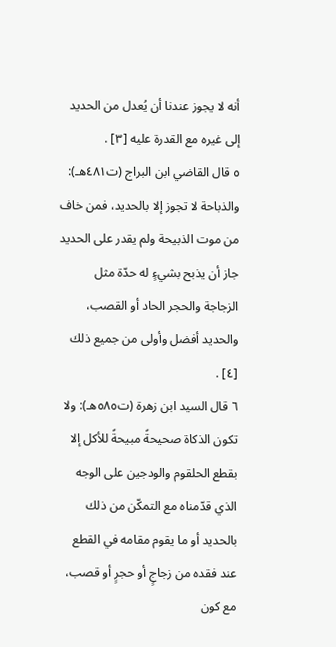أنه لا يجوز عندنا أن يُعدل من الحديد إلى غيره مع القدرة عليه [٣] .
٥ قال القاضي ابن البراج (ت٤٨١هـ): والذباحة لا تجوز إلا بالحديد، فمن خاف من موت الذبيحة ولم يقدر على الحديد جاز أن يذبح بشيءٍ له حدّة مثل الزجاجة والحجر الحاد أو القصب، والحديد أفضل وأولى من جميع ذلك [٤] .
٦ قال السيد ابن زهرة (ت٥٨٥هـ): ولا تكون الذكاة صحيحةً مبيحةً للأكل إلا بقطع الحلقوم والودجين على الوجه الذي قدّمناه مع التمكّن من ذلك بالحديد أو ما يقوم مقامه في القطع عند فقده من زجاجٍ أو حجرٍ أو قصب، مع كون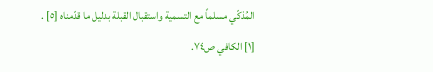المُذكّي مسلماً مع التسمية واستقبال القبلة بدليل ما قدّمناه [٥] .
[١] الكافي ص٧٤.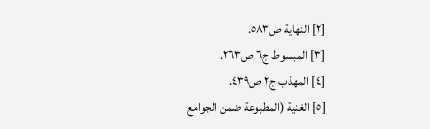[٢] النهاية ص٥٨٣.
[٣] المبسوط ج٦ ص٢٦٣.
[٤] المهذب ج٢ ص٤٣٩.
[٥] الغنية (المطبوعة ضمن الجوامع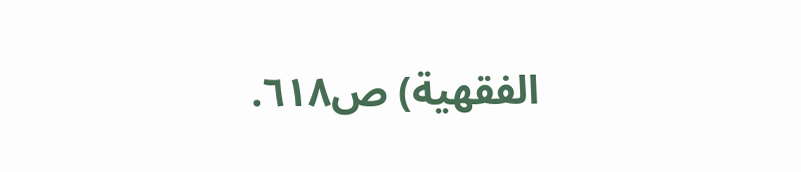الفقهية) ص٦١٨.